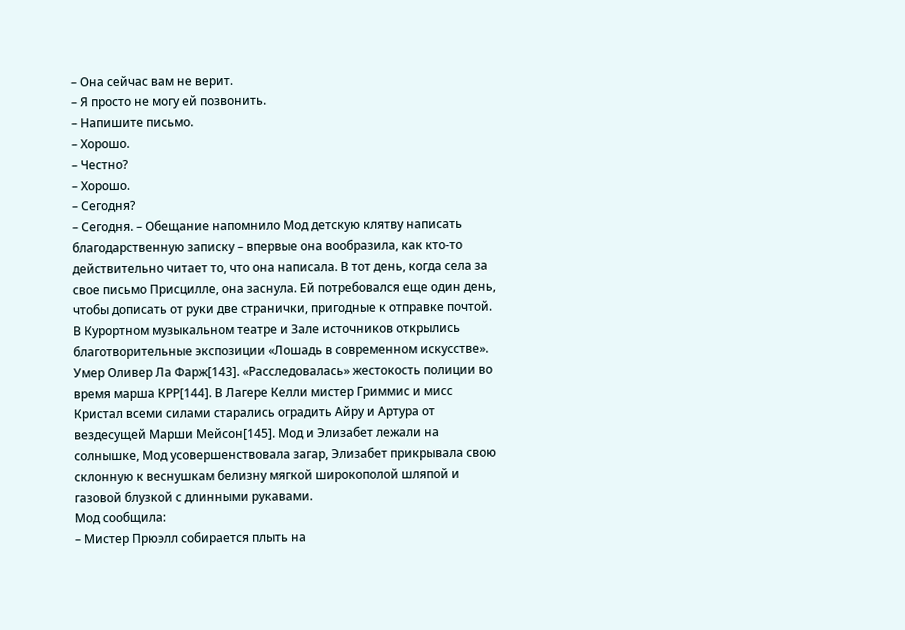– Она сейчас вам не верит.
– Я просто не могу ей позвонить.
– Напишите письмо.
– Хорошо.
– Честно?
– Хорошо.
– Сегодня?
– Сегодня. – Обещание напомнило Мод детскую клятву написать благодарственную записку – впервые она вообразила, как кто-то действительно читает то, что она написала. В тот день, когда села за свое письмо Присцилле, она заснула. Ей потребовался еще один день, чтобы дописать от руки две странички, пригодные к отправке почтой.
В Курортном музыкальном театре и Зале источников открылись благотворительные экспозиции «Лошадь в современном искусстве». Умер Оливер Ла Фарж[143]. «Расследовалась» жестокость полиции во время марша КРР[144]. В Лагере Келли мистер Гриммис и мисс Кристал всеми силами старались оградить Айру и Артура от вездесущей Марши Мейсон[145]. Мод и Элизабет лежали на солнышке, Мод усовершенствовала загар, Элизабет прикрывала свою склонную к веснушкам белизну мягкой широкополой шляпой и газовой блузкой с длинными рукавами.
Мод сообщила:
– Мистер Прюэлл собирается плыть на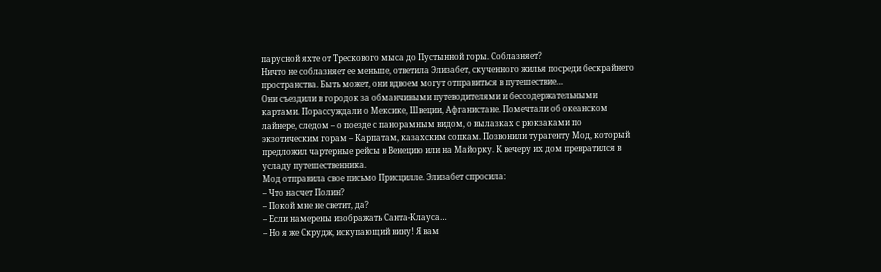парусной яхте от Трескового мыса до Пустынной горы. Соблазняет?
Ничто не соблазняет ее меньше, ответила Элизабет, скученного жилья посреди бескрайнего пространства. Быть может, они вдвоем могут отправиться в путешествие…
Они съездили в городок за обманчивыми путеводителями и бессодержательными картами. Порассуждали о Мексике, Швеции, Афганистане. Помечтали об океанском лайнере, следом – о поезде с панорамным видом, о вылазках с рюкзаками по экзотическим горам – Карпатам, казахским сопкам. Позвонили турагенту Мод, который предложил чартерные рейсы в Венецию или на Майорку. К вечеру их дом превратился в усладу путешественника.
Мод отправила свое письмо Присцилле. Элизабет спросила:
– Что насчет Полин?
– Покой мне не светит, да?
– Если намерены изображать Санта-Клауса…
– Но я же Скрудж, искупающий вину! Я вам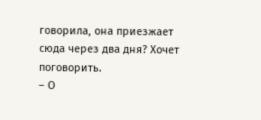говорила, она приезжает сюда через два дня? Хочет поговорить.
– О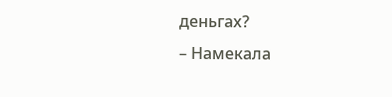деньгах?
– Намекала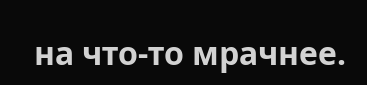на что-то мрачнее.